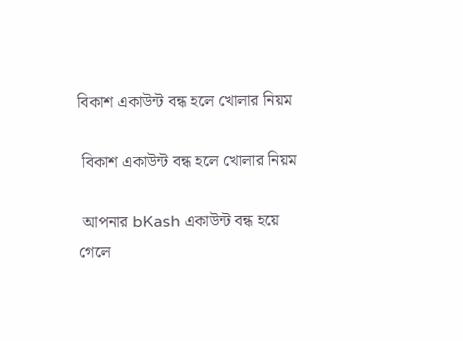বিকাশ একাউন্ট বন্ধ হলে খোলার নিয়ম

 বিকাশ একাউন্ট বন্ধ হলে খোলার নিয়ম

 আপনার bKash একাউন্ট বন্ধ হয়ে গেলে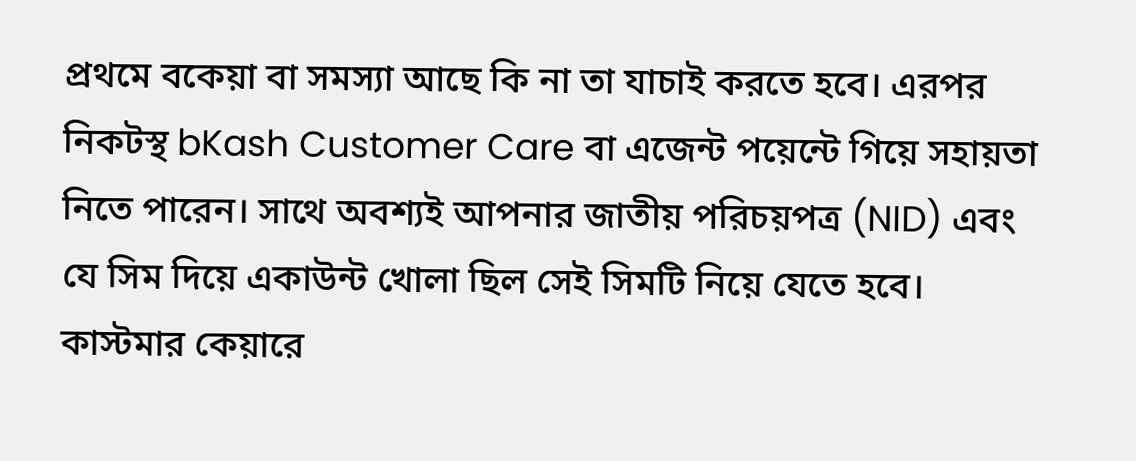প্রথমে বকেয়া বা সমস্যা আছে কি না তা যাচাই করতে হবে। এরপর নিকটস্থ bKash Customer Care বা এজেন্ট পয়েন্টে গিয়ে সহায়তা নিতে পারেন। সাথে অবশ্যই আপনার জাতীয় পরিচয়পত্র (NID) এবং যে সিম দিয়ে একাউন্ট খোলা ছিল সেই সিমটি নিয়ে যেতে হবে। কাস্টমার কেয়ারে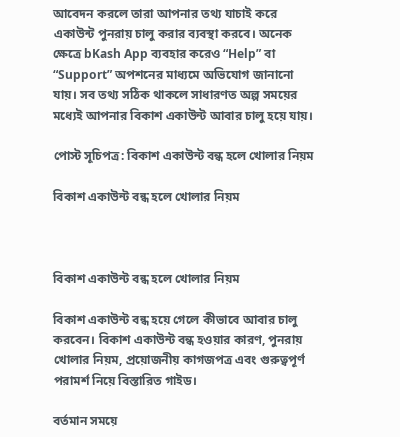আবেদন করলে তারা আপনার তথ্য যাচাই করে একাউন্ট পুনরায় চালু করার ব্যবস্থা করবে। অনেক ক্ষেত্রে bKash App ব্যবহার করেও “Help” বা “Support” অপশনের মাধ্যমে অভিযোগ জানানো যায়। সব তথ্য সঠিক থাকলে সাধারণত অল্প সময়ের মধ্যেই আপনার বিকাশ একাউন্ট আবার চালু হয়ে যায়।

পোস্ট সূচিপত্র: বিকাশ একাউন্ট বন্ধ হলে খোলার নিয়ম

বিকাশ একাউন্ট বন্ধ হলে খোলার নিয়ম



বিকাশ একাউন্ট বন্ধ হলে খোলার নিয়ম

বিকাশ একাউন্ট বন্ধ হয়ে গেলে কীভাবে আবার চালু করবেন। বিকাশ একাউন্ট বন্ধ হওয়ার কারণ, পুনরায় খোলার নিয়ম, প্রয়োজনীয় কাগজপত্র এবং গুরুত্বপূর্ণ পরামর্শ নিয়ে বিস্তারিত গাইড।

বর্তমান সময়ে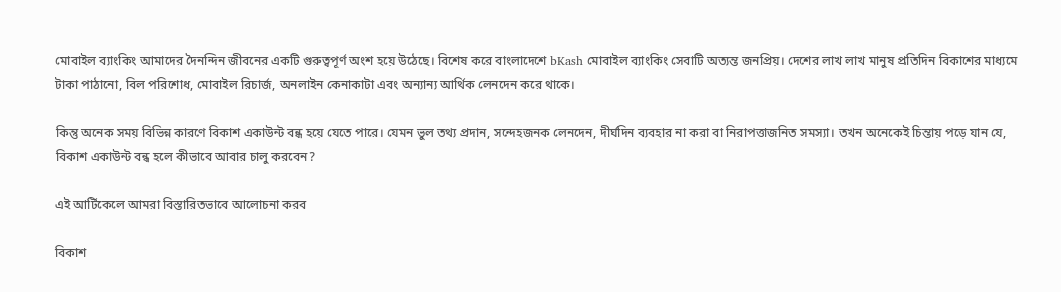মোবাইল ব্যাংকিং আমাদের দৈনন্দিন জীবনের একটি গুরুত্বপূর্ণ অংশ হয়ে উঠেছে। বিশেষ করে বাংলাদেশে bKash মোবাইল ব্যাংকিং সেবাটি অত্যন্ত জনপ্রিয়। দেশের লাখ লাখ মানুষ প্রতিদিন বিকাশের মাধ্যমে টাকা পাঠানো, বিল পরিশোধ, মোবাইল রিচার্জ, অনলাইন কেনাকাটা এবং অন্যান্য আর্থিক লেনদেন করে থাকে।

কিন্তু অনেক সময় বিভিন্ন কারণে বিকাশ একাউন্ট বন্ধ হয়ে যেতে পারে। যেমন ভুল তথ্য প্রদান, সন্দেহজনক লেনদেন, দীর্ঘদিন ব্যবহার না করা বা নিরাপত্তাজনিত সমস্যা। তখন অনেকেই চিন্তায় পড়ে যান যে, বিকাশ একাউন্ট বন্ধ হলে কীভাবে আবার চালু করবেন?

এই আর্টিকেলে আমরা বিস্তারিতভাবে আলোচনা করব

বিকাশ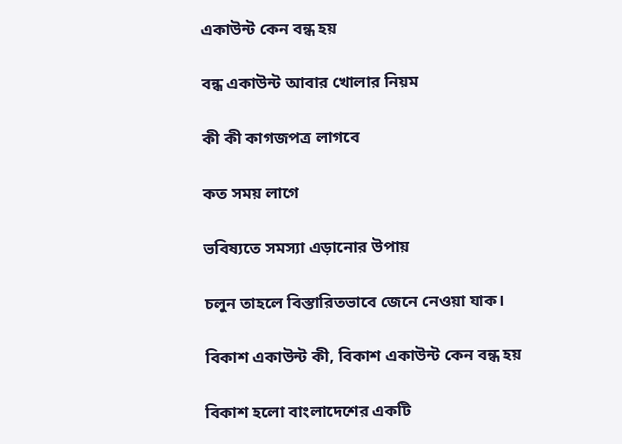একাউন্ট কেন বন্ধ হয়

বন্ধ একাউন্ট আবার খোলার নিয়ম

কী কী কাগজপত্র লাগবে

কত সময় লাগে

ভবিষ্যতে সমস্যা এড়ানোর উপায়

চলুন তাহলে বিস্তারিতভাবে জেনে নেওয়া যাক।

বিকাশ একাউন্ট কী, বিকাশ একাউন্ট কেন বন্ধ হয়

বিকাশ হলো বাংলাদেশের একটি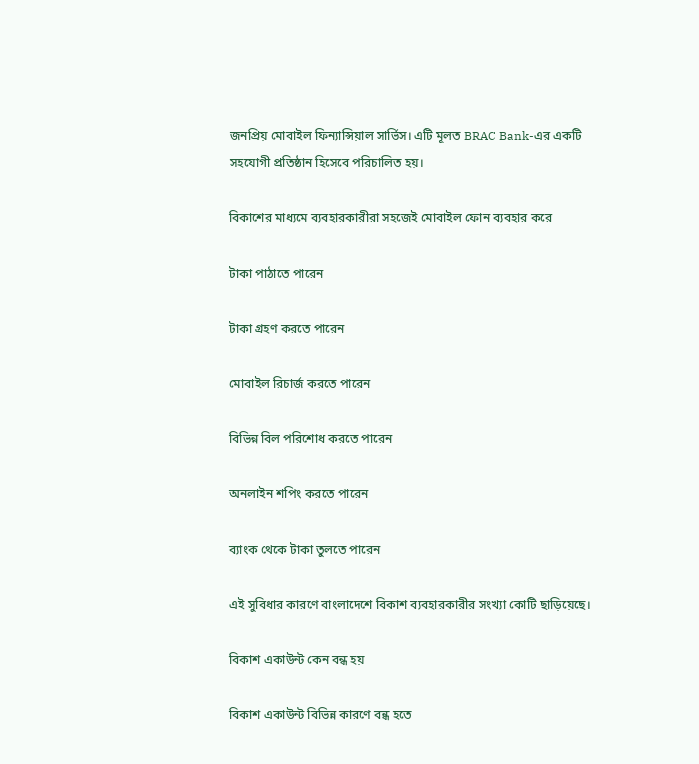জনপ্রিয় মোবাইল ফিন্যান্সিয়াল সার্ভিস। এটি মূলত BRAC Bank-এর একটি সহযোগী প্রতিষ্ঠান হিসেবে পরিচালিত হয়।

বিকাশের মাধ্যমে ব্যবহারকারীরা সহজেই মোবাইল ফোন ব্যবহার করে

টাকা পাঠাতে পারেন

টাকা গ্রহণ করতে পারেন

মোবাইল রিচার্জ করতে পারেন

বিভিন্ন বিল পরিশোধ করতে পারেন

অনলাইন শপিং করতে পারেন

ব্যাংক থেকে টাকা তুলতে পারেন

এই সুবিধার কারণে বাংলাদেশে বিকাশ ব্যবহারকারীর সংখ্যা কোটি ছাড়িয়েছে।

বিকাশ একাউন্ট কেন বন্ধ হয়

বিকাশ একাউন্ট বিভিন্ন কারণে বন্ধ হতে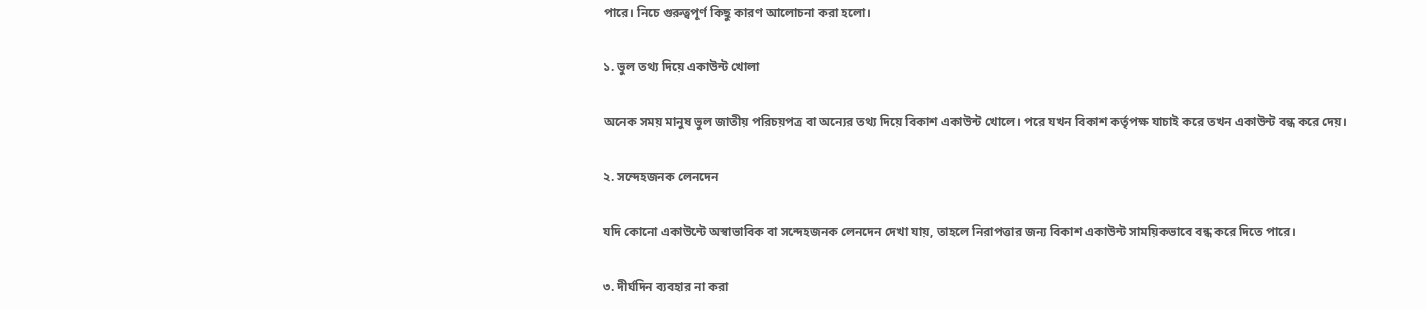পারে। নিচে গুরুত্বপূর্ণ কিছু কারণ আলোচনা করা হলো।

১. ভুল তথ্য দিয়ে একাউন্ট খোলা

অনেক সময় মানুষ ভুল জাতীয় পরিচয়পত্র বা অন্যের তথ্য দিয়ে বিকাশ একাউন্ট খোলে। পরে যখন বিকাশ কর্তৃপক্ষ যাচাই করে তখন একাউন্ট বন্ধ করে দেয়।

২. সন্দেহজনক লেনদেন

যদি কোনো একাউন্টে অস্বাভাবিক বা সন্দেহজনক লেনদেন দেখা যায়, তাহলে নিরাপত্তার জন্য বিকাশ একাউন্ট সাময়িকভাবে বন্ধ করে দিতে পারে।

৩. দীর্ঘদিন ব্যবহার না করা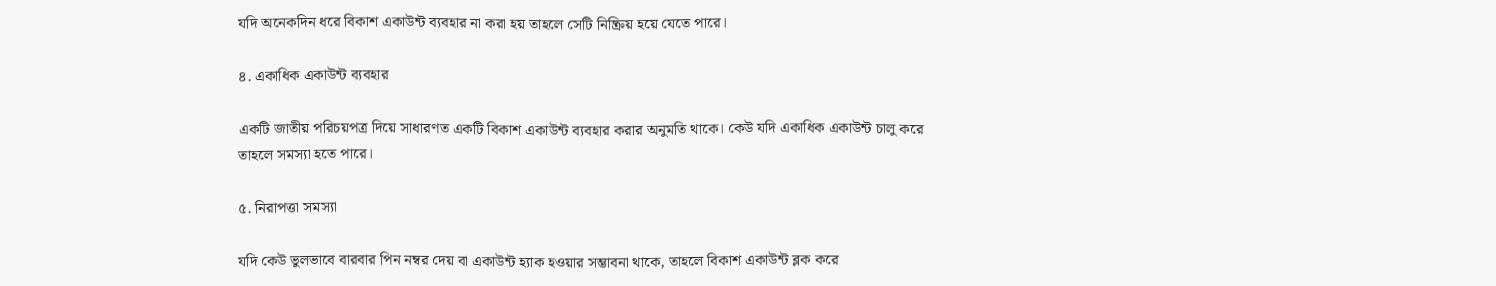যদি অনেকদিন ধরে বিকাশ একাউন্ট ব্যবহার না করা হয় তাহলে সেটি নিষ্ক্রিয় হয়ে যেতে পারে।

৪. একাধিক একাউন্ট ব্যবহার

একটি জাতীয় পরিচয়পত্র দিয়ে সাধারণত একটি বিকাশ একাউন্ট ব্যবহার করার অনুমতি থাকে। কেউ যদি একাধিক একাউন্ট চালু করে তাহলে সমস্যা হতে পারে।

৫. নিরাপত্তা সমস্যা

যদি কেউ ভুলভাবে বারবার পিন নম্বর দেয় বা একাউন্ট হ্যাক হওয়ার সম্ভাবনা থাকে, তাহলে বিকাশ একাউন্ট ব্লক করে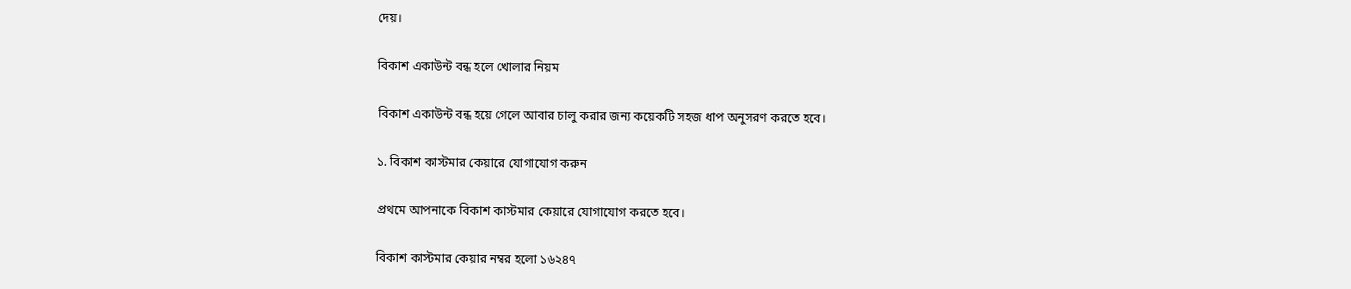দেয়।

বিকাশ একাউন্ট বন্ধ হলে খোলার নিয়ম

বিকাশ একাউন্ট বন্ধ হয়ে গেলে আবার চালু করার জন্য কয়েকটি সহজ ধাপ অনুসরণ করতে হবে।

১. বিকাশ কাস্টমার কেয়ারে যোগাযোগ করুন

প্রথমে আপনাকে বিকাশ কাস্টমার কেয়ারে যোগাযোগ করতে হবে।

বিকাশ কাস্টমার কেয়ার নম্বর হলো ১৬২৪৭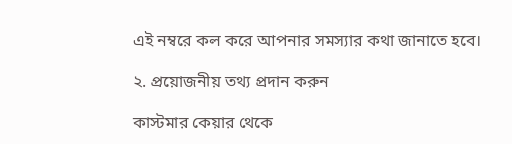এই নম্বরে কল করে আপনার সমস্যার কথা জানাতে হবে।

২. প্রয়োজনীয় তথ্য প্রদান করুন

কাস্টমার কেয়ার থেকে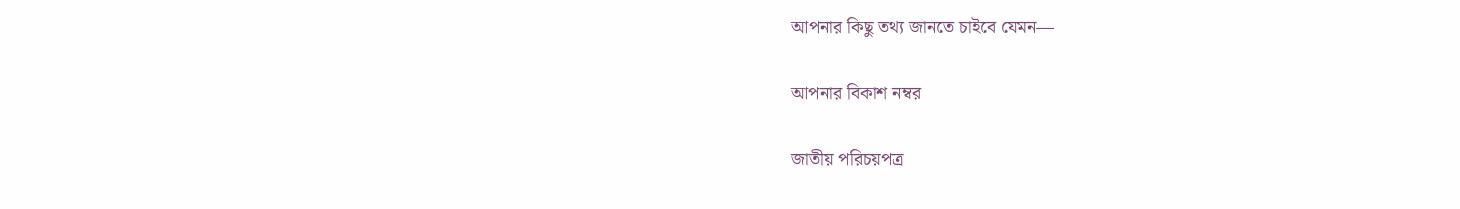আপনার কিছু তথ্য জানতে চাইবে যেমন—

আপনার বিকাশ নম্বর

জাতীয় পরিচয়পত্র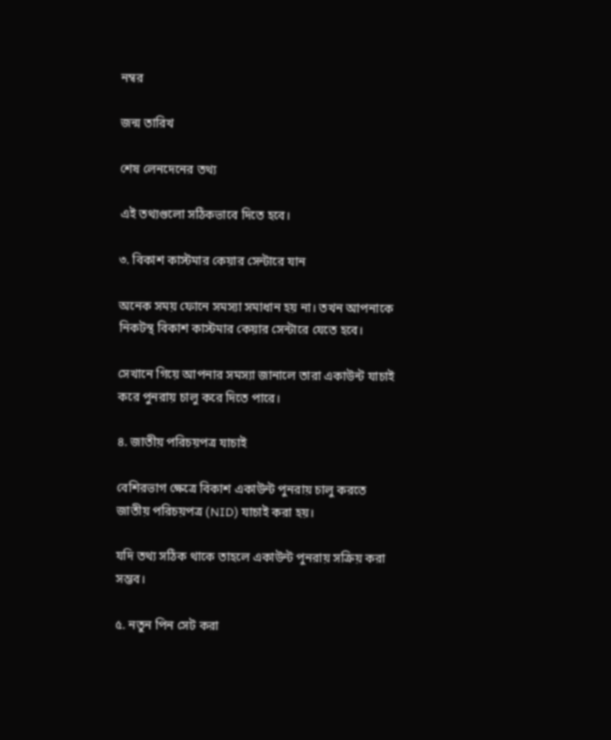নম্বর

জন্ম তারিখ

শেষ লেনদেনের তথ্য

এই তথ্যগুলো সঠিকভাবে দিতে হবে।

৩. বিকাশ কাস্টমার কেয়ার সেন্টারে যান

অনেক সময় ফোনে সমস্যা সমাধান হয় না। তখন আপনাকে নিকটস্থ বিকাশ কাস্টমার কেয়ার সেন্টারে যেতে হবে।

সেখানে গিয়ে আপনার সমস্যা জানালে তারা একাউন্ট যাচাই করে পুনরায় চালু করে দিতে পারে।

৪. জাতীয় পরিচয়পত্র যাচাই

বেশিরভাগ ক্ষেত্রে বিকাশ একাউন্ট পুনরায় চালু করতে জাতীয় পরিচয়পত্র (NID) যাচাই করা হয়।

যদি তথ্য সঠিক থাকে তাহলে একাউন্ট পুনরায় সক্রিয় করা সম্ভব।

৫. নতুন পিন সেট করা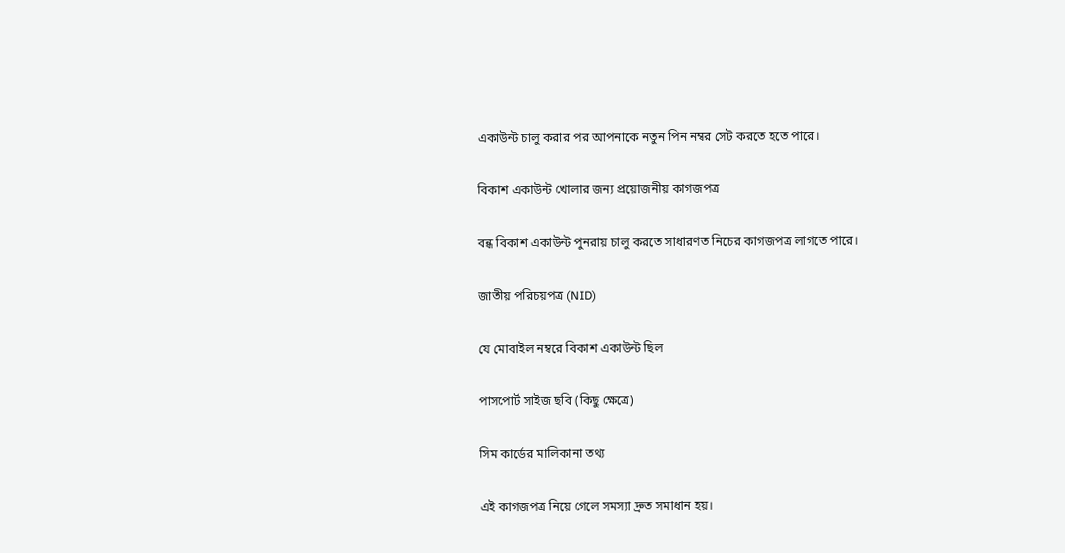একাউন্ট চালু করার পর আপনাকে নতুন পিন নম্বর সেট করতে হতে পারে।

বিকাশ একাউন্ট খোলার জন্য প্রয়োজনীয় কাগজপত্র

বন্ধ বিকাশ একাউন্ট পুনরায় চালু করতে সাধারণত নিচের কাগজপত্র লাগতে পারে।

জাতীয় পরিচয়পত্র (NID)

যে মোবাইল নম্বরে বিকাশ একাউন্ট ছিল

পাসপোর্ট সাইজ ছবি (কিছু ক্ষেত্রে)

সিম কার্ডের মালিকানা তথ্য

এই কাগজপত্র নিয়ে গেলে সমস্যা দ্রুত সমাধান হয়।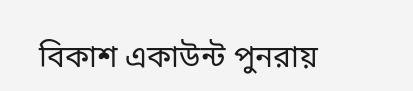বিকাশ একাউন্ট পুনরায়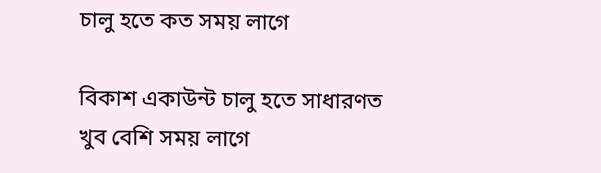চালু হতে কত সময় লাগে

বিকাশ একাউন্ট চালু হতে সাধারণত খুব বেশি সময় লাগে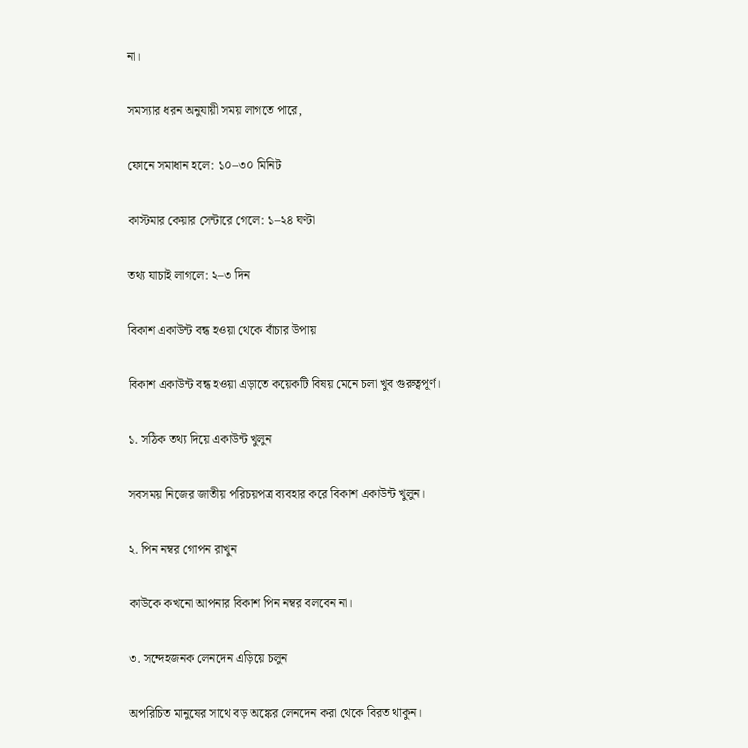না।

সমস্যার ধরন অনুযায়ী সময় লাগতে পারে,

ফোনে সমাধান হলে: ১০–৩০ মিনিট

কাস্টমার কেয়ার সেন্টারে গেলে: ১–২৪ ঘণ্টা

তথ্য যাচাই লাগলে: ২–৩ দিন

বিকাশ একাউন্ট বন্ধ হওয়া থেকে বাঁচার উপায়

বিকাশ একাউন্ট বন্ধ হওয়া এড়াতে কয়েকটি বিষয় মেনে চলা খুব গুরুত্বপূর্ণ।

১. সঠিক তথ্য দিয়ে একাউন্ট খুলুন

সবসময় নিজের জাতীয় পরিচয়পত্র ব্যবহার করে বিকাশ একাউন্ট খুলুন।

২. পিন নম্বর গোপন রাখুন

কাউকে কখনো আপনার বিকাশ পিন নম্বর বলবেন না।

৩. সন্দেহজনক লেনদেন এড়িয়ে চলুন

অপরিচিত মানুষের সাথে বড় অঙ্কের লেনদেন করা থেকে বিরত থাকুন।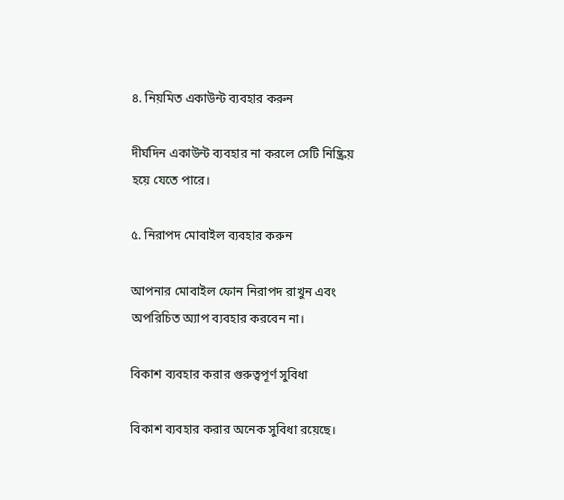৪. নিয়মিত একাউন্ট ব্যবহার করুন

দীর্ঘদিন একাউন্ট ব্যবহার না করলে সেটি নিষ্ক্রিয় হয়ে যেতে পারে।

৫. নিরাপদ মোবাইল ব্যবহার করুন

আপনার মোবাইল ফোন নিরাপদ রাখুন এবং অপরিচিত অ্যাপ ব্যবহার করবেন না।

বিকাশ ব্যবহার করার গুরুত্বপূর্ণ সুবিধা

বিকাশ ব্যবহার করার অনেক সুবিধা রয়েছে।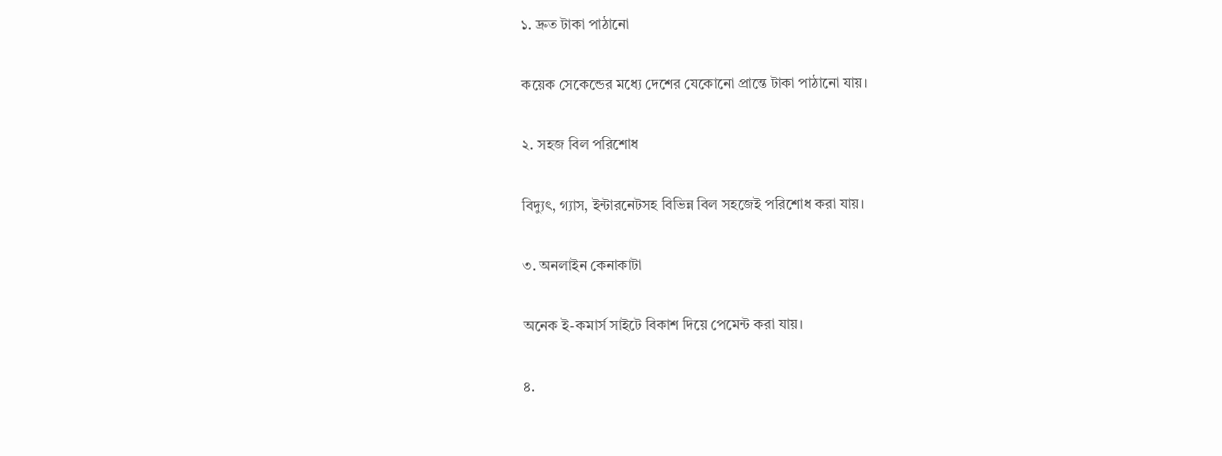১. দ্রুত টাকা পাঠানো

কয়েক সেকেন্ডের মধ্যে দেশের যেকোনো প্রান্তে টাকা পাঠানো যায়।

২. সহজ বিল পরিশোধ

বিদ্যুৎ, গ্যাস, ইন্টারনেটসহ বিভিন্ন বিল সহজেই পরিশোধ করা যায়।

৩. অনলাইন কেনাকাটা

অনেক ই-কমার্স সাইটে বিকাশ দিয়ে পেমেন্ট করা যায়।

৪.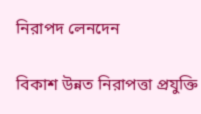নিরাপদ লেনদেন

বিকাশ উন্নত নিরাপত্তা প্রযুক্তি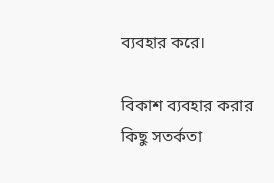ব্যবহার করে।

বিকাশ ব্যবহার করার কিছু সতর্কতা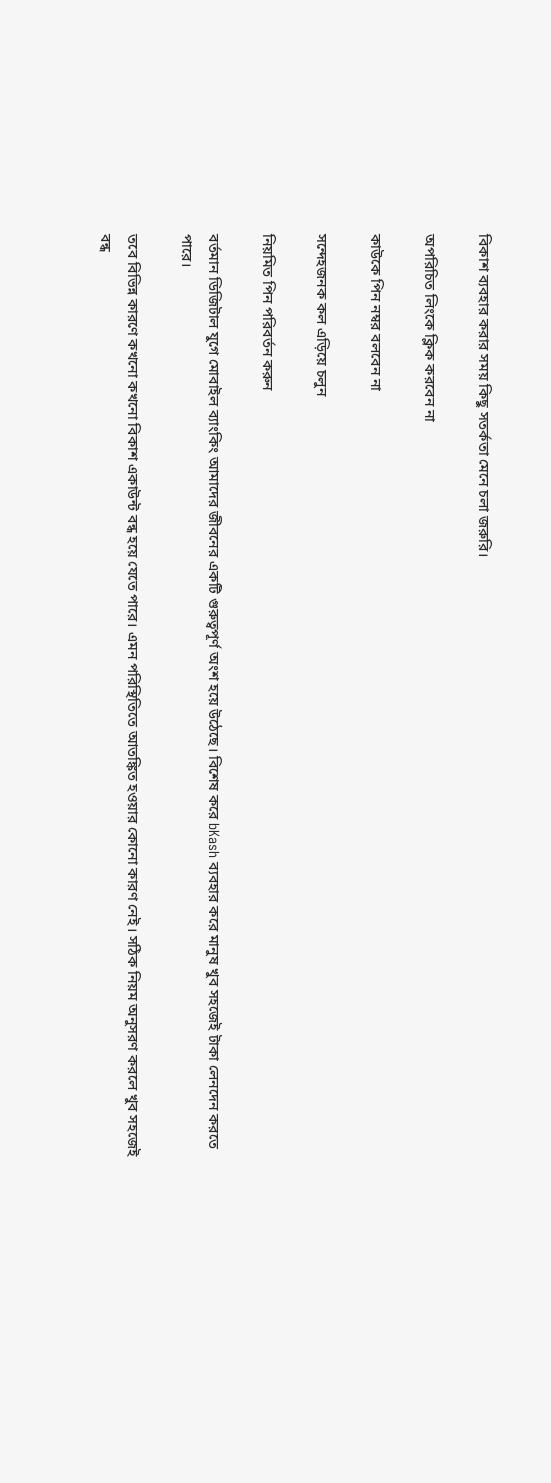বিকাশ ব্যবহার করার সময় কিছু সতর্কতা মেনে চলা জরুরি।

অপরিচিত লিংকে ক্লিক করবেন না

কাউকে পিন নম্বর বলবেন না

সন্দেহজনক কল এড়িয়ে চলুন

নিয়মিত পিন পরিবর্তন করুন

বর্তমান ডিজিটাল যুগে মোবাইল ব্যাংকিং আমাদের জীবনের একটি গুরুত্বপূর্ণ অংশ হয়ে উঠেছে। বিশেষ করে bKash ব্যবহার করে মানুষ খুব সহজেই টাকা লেনদেন করতে পারে।

তবে বিভিন্ন কারণে কখনো কখনো বিকাশ একাউন্ট বন্ধ হয়ে যেতে পারে। এমন পরিস্থিতিতে আতঙ্কিত হওয়ার কোনো কারণ নেই। সঠিক নিয়ম অনুসরণ করলে খুব সহজেই বন্ধ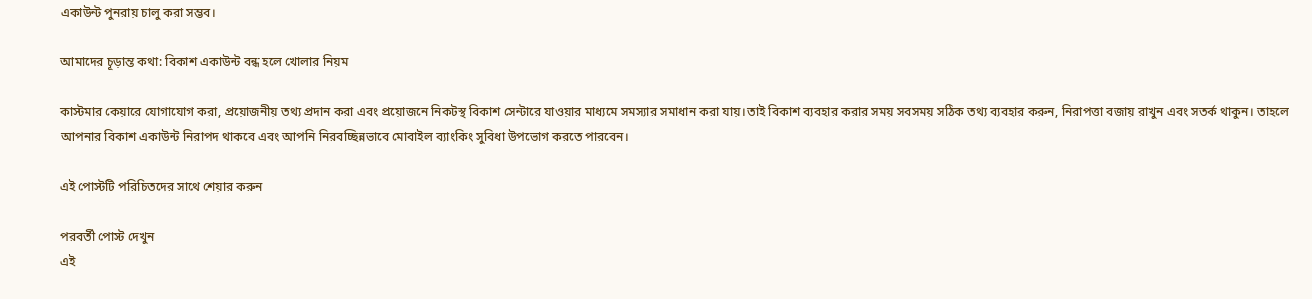একাউন্ট পুনরায় চালু করা সম্ভব।

আমাদের চূড়ান্ত কথা: বিকাশ একাউন্ট বন্ধ হলে খোলার নিয়ম

কাস্টমার কেয়ারে যোগাযোগ করা, প্রয়োজনীয় তথ্য প্রদান করা এবং প্রয়োজনে নিকটস্থ বিকাশ সেন্টারে যাওয়ার মাধ্যমে সমস্যার সমাধান করা যায়।তাই বিকাশ ব্যবহার করার সময় সবসময় সঠিক তথ্য ব্যবহার করুন, নিরাপত্তা বজায় রাখুন এবং সতর্ক থাকুন। তাহলে আপনার বিকাশ একাউন্ট নিরাপদ থাকবে এবং আপনি নিরবচ্ছিন্নভাবে মোবাইল ব্যাংকিং সুবিধা উপভোগ করতে পারবেন।

এই পোস্টটি পরিচিতদের সাথে শেয়ার করুন

পরবর্তী পোস্ট দেখুন
এই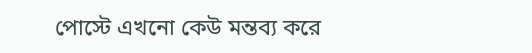পোস্টে এখনো কেউ মন্তব্য করে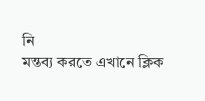নি
মন্তব্য করতে এখানে ক্লিক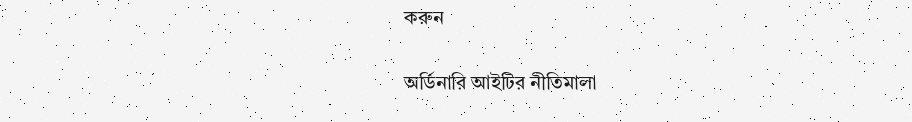করুন

অর্ডিনারি আইটির নীতিমালা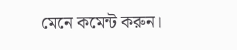মেনে কমেন্ট করুন।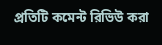প্রতিটি কমেন্ট রিভিউ করা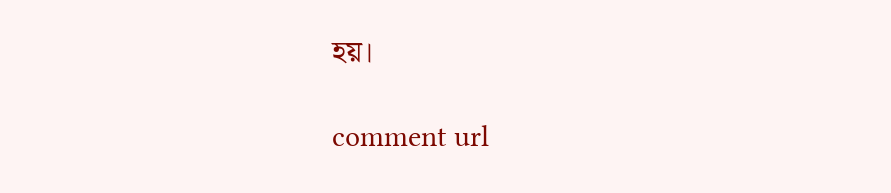হয়।

comment url